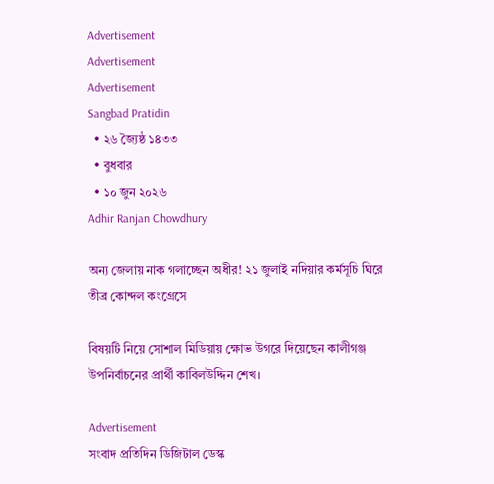Advertisement
Advertisement
Advertisement
Sangbad Pratidin
  • ২৬ জ্যৈষ্ঠ ১৪৩৩
  • বুধবার
  • ১০ জুন ২০২৬
Adhir Ranjan Chowdhury

অন্য জেলায় নাক গলাচ্ছেন অধীর! ২১ জুলাই নদিয়ার কর্মসূচি ঘিরে তীব্র কোন্দল কংগ্রেসে

বিষয়টি নিয়ে সোশাল মিডিয়ায় ক্ষোভ উগরে দিয়েছেন কালীগঞ্জ উপনির্বাচনের প্রার্থী কাবিলউদ্দিন শেখ।

Advertisement
সংবাদ প্রতিদিন ডিজিটাল ডেস্ক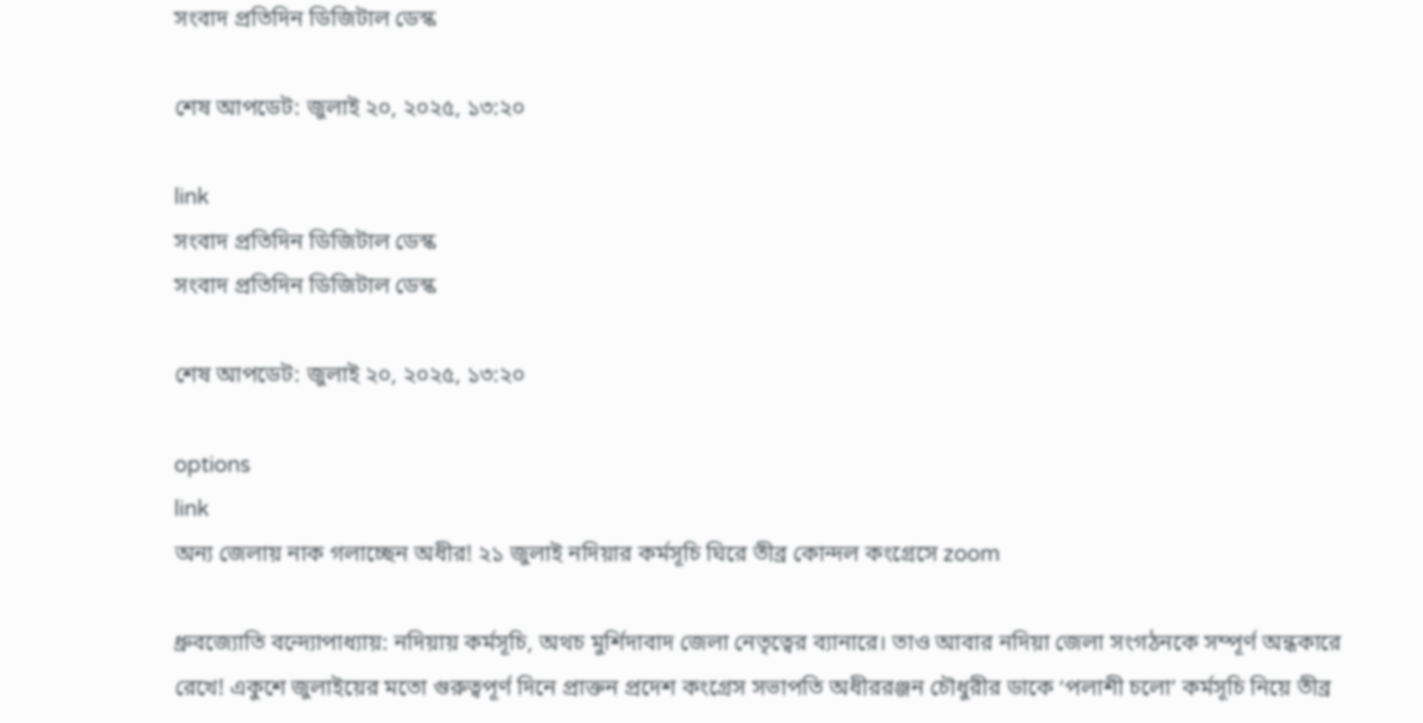সংবাদ প্রতিদিন ডিজিটাল ডেস্ক

শেষ আপডেট: জুলাই ২০, ২০২৫, ১৩:২০

link
সংবাদ প্রতিদিন ডিজিটাল ডেস্ক
সংবাদ প্রতিদিন ডিজিটাল ডেস্ক

শেষ আপডেট: জুলাই ২০, ২০২৫, ১৩:২০

options
link
অন্য জেলায় নাক গলাচ্ছেন অধীর! ২১ জুলাই নদিয়ার কর্মসূচি ঘিরে তীব্র কোন্দল কংগ্রেসে zoom

ধ্রুবজ্যোতি বন্দ্যোপাধ্যায়: নদিয়ায় কর্মসূচি, অথচ মুর্শিদাবাদ জেলা নেতৃত্বের ব্যানারে। তাও আবার নদিয়া জেলা সংগঠনকে সম্পূর্ণ অন্ধকারে রেখে! একুশে জুলাইয়ের মতো গুরুত্বপূর্ণ দিনে প্রাক্তন প্রদেশ কংগ্রেস সভাপতি অধীররঞ্জন চৌধুরীর ডাকে ‘পলাশী চলো’ কর্মসূচি নিয়ে তীব্র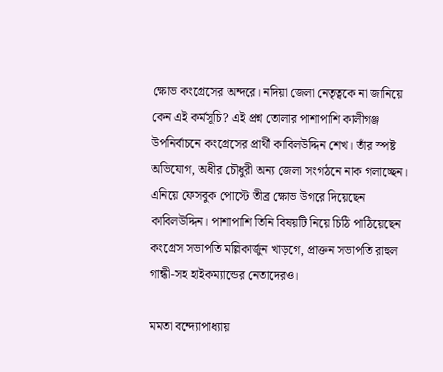ক্ষোভ কংগ্রেসের অন্দরে। নদিয়া জেলা নেতৃত্বকে না জানিয়ে কেন এই কর্মসূচি? এই প্রশ্ন তোলার পাশাপাশি কালীগঞ্জ উপনির্বাচনে কংগ্রেসের প্রার্থী কাবিলউদ্দিন শেখ। তাঁর স্পষ্ট অভিযোগ, অধীর চৌধুরী অন্য জেলা সংগঠনে নাক গলাচ্ছেন। এনিয়ে ফেসবুক পোস্টে তীব্র ক্ষোভ উগরে দিয়েছেন কাবিলউদ্দিন। পাশাপাশি তিনি বিষয়টি নিয়ে চিঠি পাঠিয়েছেন কংগ্রেস সভাপতি মল্লিকার্জুন খাড়গে, প্রাক্তন সভাপতি রাহুল গান্ধী-সহ হাইকম্যান্ডের নেতাদেরও।

মমতা বন্দ্যোপাধ্যায়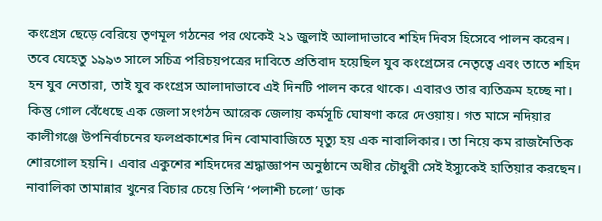কংগ্রেস ছেড়ে বেরিয়ে তৃণমূল গঠনের পর থেকেই ২১ জুলাই আলাদাভাবে শহিদ দিবস হিসেবে পালন করেন। তবে যেহেতু ১৯৯৩ সালে সচিত্র পরিচয়পত্রের দাবিতে প্রতিবাদ হয়েছিল যুব কংগ্রেসের নেতৃত্বে এবং তাতে শহিদ হন যুব নেতারা, তাই যুব কংগ্রেস আলাদাভাবে এই দিনটি পালন করে থাকে। এবারও তার ব্যতিক্রম হচ্ছে না। কিন্তু গোল বেঁধেছে এক জেলা সংগঠন আরেক জেলায় কর্মসূচি ঘোষণা করে দেওয়ায়। গত মাসে নদিয়ার কালীগঞ্জে উপনির্বাচনের ফলপ্রকাশের দিন বোমাবাজিতে মৃত্যু হয় এক নাবালিকার। তা নিয়ে কম রাজনৈতিক শোরগোল হয়নি। এবার একুশের শহিদদের শ্রদ্ধাজ্ঞাপন অনুষ্ঠানে অধীর চৌধুরী সেই ইস্যুকেই হাতিয়ার করছেন। নাবালিকা তামান্নার খুনের বিচার চেয়ে তিনি ‘পলাশী চলো’ ডাক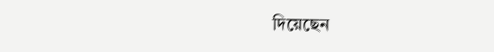দিয়েছেন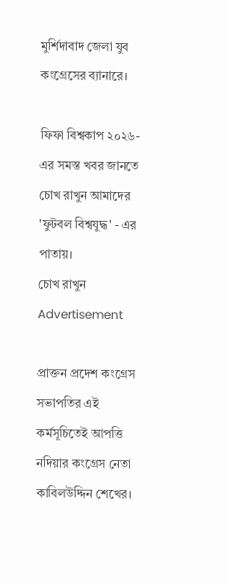মুর্শিদাবাদ জেলা যুব কংগ্রেসের ব্যানারে।

ফিফা বিশ্বকাপ ২০২৬-এর সমস্ত খবর জানতে চোখ রাখুন আমাদের 'ফুটবল বিশ্বযুদ্ধ' - এর পাতায়।
চোখ রাখুন
Advertisement

প্রাক্তন প্রদেশ কংগ্রেস সভাপতির এই কর্মসূচিতেই আপত্তি নদিয়ার কংগ্রেস নেতা কাবিলউদ্দিন শেখের।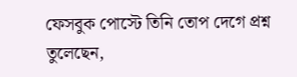ফেসবুক পোস্টে তিনি তোপ দেগে প্রশ্ন তুলেছেন,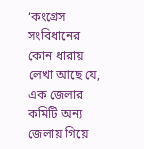‘কংগ্রেস সংবিধানের কোন ধারায় লেখা আছে যে, এক জেলার কমিটি অন্য জেলায় গিয়ে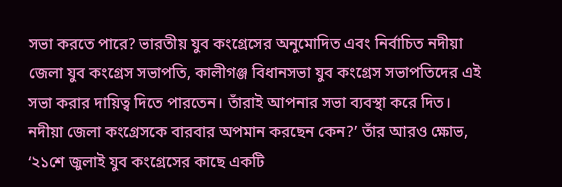সভা করতে পারে? ভারতীয় যুব কংগ্রেসের অনুমোদিত এবং নির্বাচিত নদীয়া জেলা যুব কংগ্রেস সভাপতি, কালীগঞ্জ বিধানসভা যুব কংগ্রেস সভাপতিদের এই সভা করার দায়িত্ব দিতে পারতেন। তাঁরাই আপনার সভা ব্যবস্থা করে দিত। নদীয়া জেলা কংগ্রেসকে বারবার অপমান করছেন কেন?’ তাঁর আরও ক্ষোভ, ‘২১শে জুলাই যুব কংগ্রেসের কাছে একটি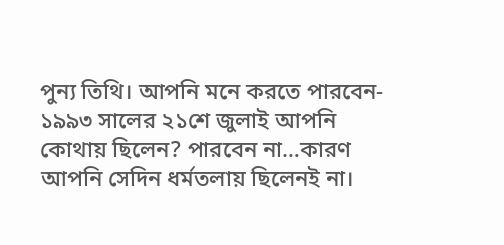পুন্য তিথি। আপনি মনে করতে পারবেন- ১৯৯৩ সালের ২১শে জুলাই আপনি কোথায় ছিলেন? পারবেন না…কারণ আপনি সেদিন ধর্মতলায় ছিলেনই না।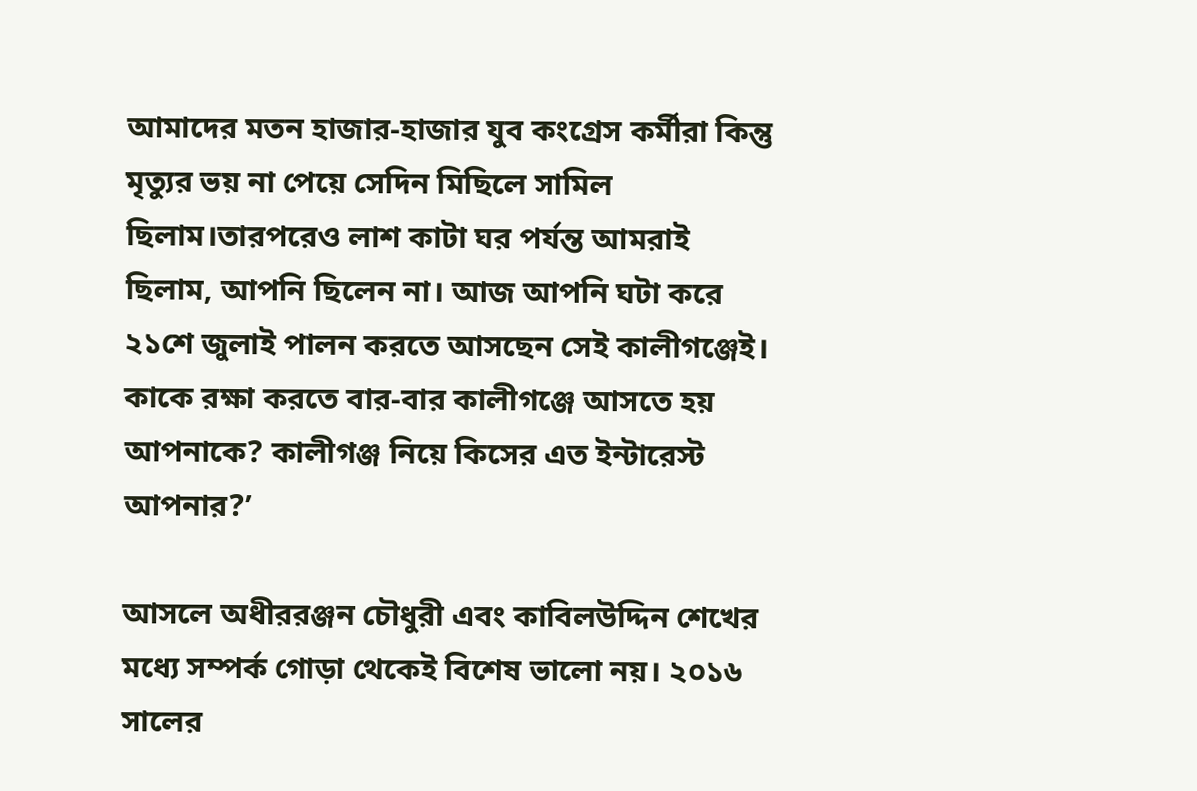আমাদের মতন হাজার-হাজার যুব কংগ্রেস কর্মীরা কিন্তু মৃত্যুর ভয় না পেয়ে সেদিন মিছিলে সামিল ছিলাম।তারপরেও লাশ কাটা ঘর পর্যন্ত আমরাই ছিলাম, আপনি ছিলেন না। আজ আপনি ঘটা করে ২১শে জুলাই পালন করতে আসছেন সেই কালীগঞ্জেই। কাকে রক্ষা করতে বার-বার কালীগঞ্জে আসতে হয় আপনাকে? কালীগঞ্জ নিয়ে কিসের এত ইন্টারেস্ট আপনার?’

আসলে অধীররঞ্জন চৌধুরী এবং কাবিলউদ্দিন শেখের মধ্যে সম্পর্ক গোড়া থেকেই বিশেষ ভালো নয়। ২০১৬ সালের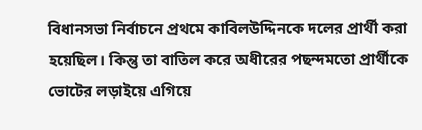বিধানসভা নির্বাচনে প্রথমে কাবিলউদ্দিনকে দলের প্রার্থী করা হয়েছিল। কিন্তু তা বাতিল করে অধীরের পছন্দমতো প্রার্থীকে ভোটের লড়াইয়ে এগিয়ে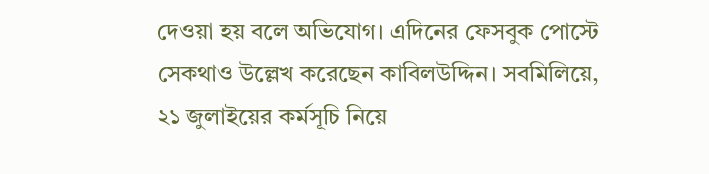দেওয়া হয় বলে অভিযোগ। এদিনের ফেসবুক পোস্টে সেকথাও উল্লেখ করেছেন কাবিলউদ্দিন। সবমিলিয়ে, ২১ জুলাইয়ের কর্মসূচি নিয়ে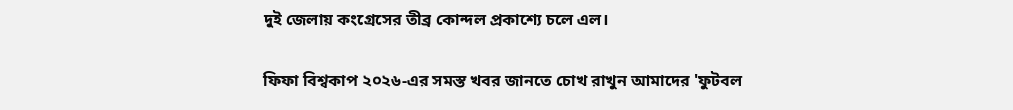দুই জেলায় কংগ্রেসের তীব্র কোন্দল প্রকাশ্যে চলে এল।

ফিফা বিশ্বকাপ ২০২৬-এর সমস্ত খবর জানতে চোখ রাখুন আমাদের 'ফুটবল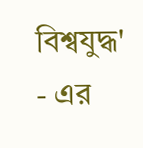বিশ্বযুদ্ধ' - এর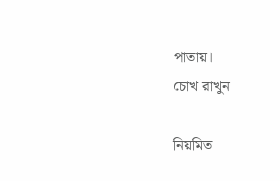পাতায়।
চোখ রাখুন

নিয়মিত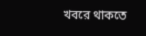খবরে থাকতে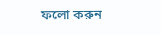ফলো করুন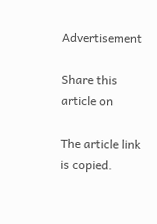Advertisement

Share this article on

The article link is copied.